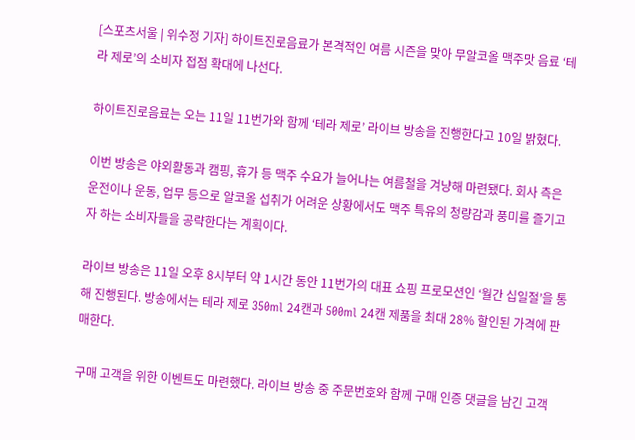[스포츠서울 | 위수정 기자] 하이트진로음료가 본격적인 여름 시즌을 맞아 무알코올 맥주맛 음료 ‘테라 제로’의 소비자 접점 확대에 나선다.

하이트진로음료는 오는 11일 11번가와 함께 ‘테라 제로’ 라이브 방송을 진행한다고 10일 밝혔다.

이번 방송은 야외활동과 캠핑, 휴가 등 맥주 수요가 늘어나는 여름철을 겨냥해 마련됐다. 회사 측은 운전이나 운동, 업무 등으로 알코올 섭취가 어려운 상황에서도 맥주 특유의 청량감과 풍미를 즐기고자 하는 소비자들을 공략한다는 계획이다.

라이브 방송은 11일 오후 8시부터 약 1시간 동안 11번가의 대표 쇼핑 프로모션인 ‘월간 십일절’을 통해 진행된다. 방송에서는 테라 제로 350ml 24캔과 500ml 24캔 제품을 최대 28% 할인된 가격에 판매한다.

구매 고객을 위한 이벤트도 마련했다. 라이브 방송 중 주문번호와 함께 구매 인증 댓글을 남긴 고객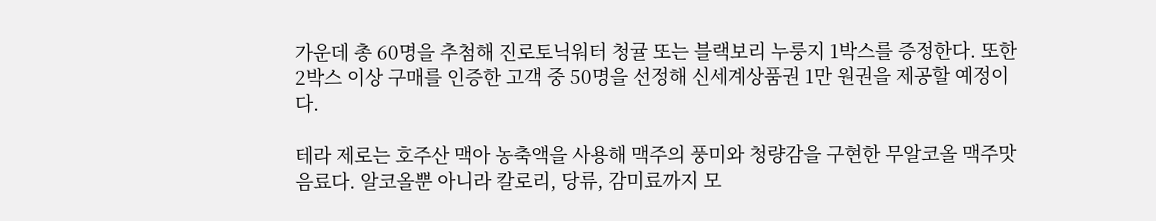가운데 총 60명을 추첨해 진로토닉워터 청귤 또는 블랙보리 누룽지 1박스를 증정한다. 또한 2박스 이상 구매를 인증한 고객 중 50명을 선정해 신세계상품권 1만 원권을 제공할 예정이다.

테라 제로는 호주산 맥아 농축액을 사용해 맥주의 풍미와 청량감을 구현한 무알코올 맥주맛 음료다. 알코올뿐 아니라 칼로리, 당류, 감미료까지 모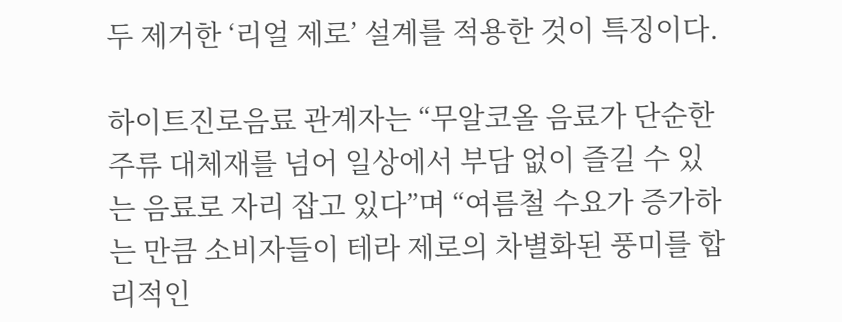두 제거한 ‘리얼 제로’ 설계를 적용한 것이 특징이다.

하이트진로음료 관계자는 “무알코올 음료가 단순한 주류 대체재를 넘어 일상에서 부담 없이 즐길 수 있는 음료로 자리 잡고 있다”며 “여름철 수요가 증가하는 만큼 소비자들이 테라 제로의 차별화된 풍미를 합리적인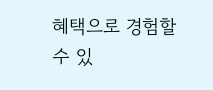혜택으로 경험할 수 있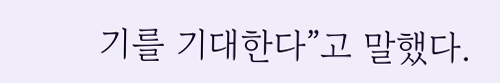기를 기대한다”고 말했다.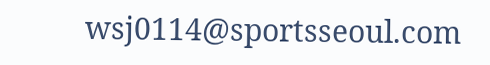wsj0114@sportsseoul.com